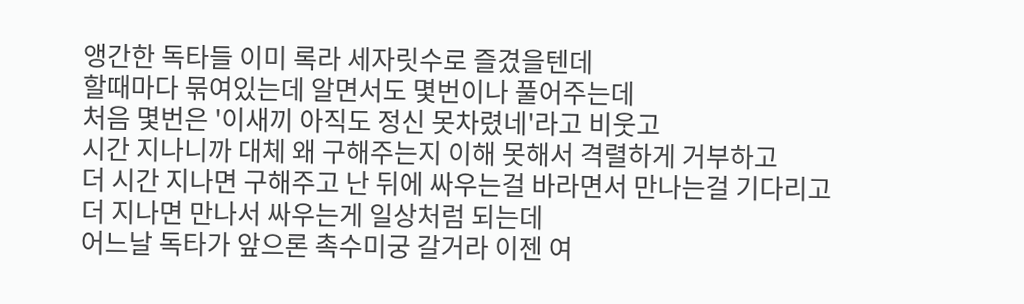앵간한 독타들 이미 록라 세자릿수로 즐겼을텐데
할때마다 묶여있는데 알면서도 몇번이나 풀어주는데
처음 몇번은 '이새끼 아직도 정신 못차렸네'라고 비웃고
시간 지나니까 대체 왜 구해주는지 이해 못해서 격렬하게 거부하고
더 시간 지나면 구해주고 난 뒤에 싸우는걸 바라면서 만나는걸 기다리고
더 지나면 만나서 싸우는게 일상처럼 되는데
어느날 독타가 앞으론 촉수미궁 갈거라 이젠 여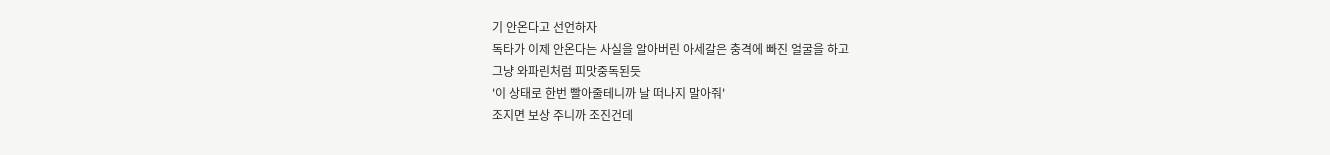기 안온다고 선언하자
독타가 이제 안온다는 사실을 알아버린 아세갈은 충격에 빠진 얼굴을 하고
그냥 와파린처럼 피맛중독된듯
'이 상태로 한번 빨아줄테니까 날 떠나지 말아줘'
조지면 보상 주니까 조진건데